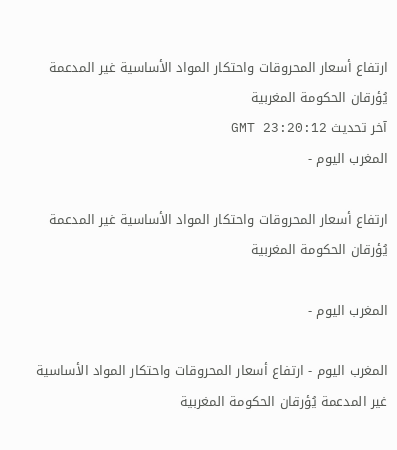ارتفاع أسعار المحروقات واحتكار المواد الأساسية غير المدعمة يُؤرقان الحكومة المغربية
آخر تحديث GMT 23:20:12
المغرب اليوم -

ارتفاع أسعار المحروقات واحتكار المواد الأساسية غير المدعمة يُؤرقان الحكومة المغربية

المغرب اليوم -

المغرب اليوم - ارتفاع أسعار المحروقات واحتكار المواد الأساسية غير المدعمة يُؤرقان الحكومة المغربية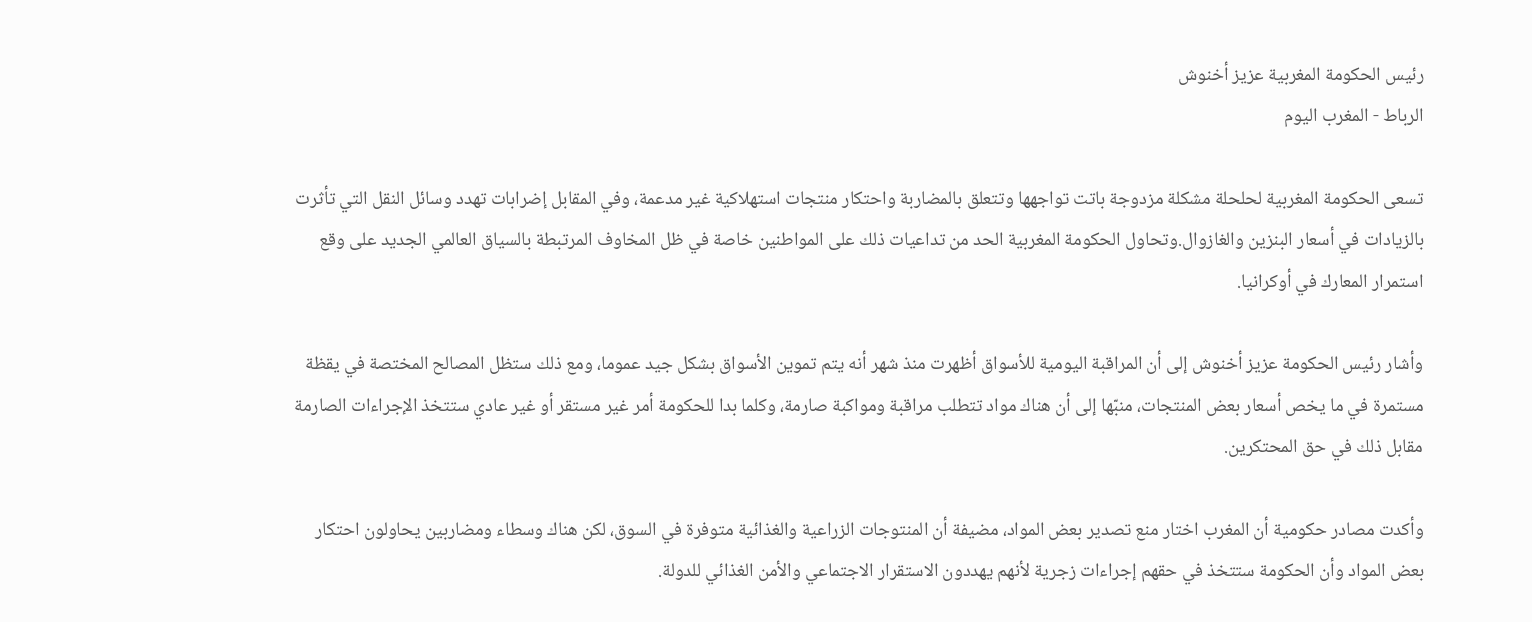رئيس الحكومة المغربية عزيز أخنوش
الرباط - المغرب اليوم

تسعى الحكومة المغربية لحلحلة مشكلة مزدوجة باتت تواجهها وتتعلق بالمضاربة واحتكار منتجات استهلاكية غير مدعمة، وفي المقابل إضرابات تهدد وسائل النقل التي تأثرت بالزيادات في أسعار البنزين والغازوال.وتحاول الحكومة المغربية الحد من تداعيات ذلك على المواطنين خاصة في ظل المخاوف المرتبطة بالسياق العالمي الجديد على وقع استمرار المعارك في أوكرانيا.

وأشار رئيس الحكومة عزيز أخنوش إلى أن المراقبة اليومية للأسواق أظهرت منذ شهر أنه يتم تموين الأسواق بشكل جيد عموما، ومع ذلك ستظل المصالح المختصة في يقظة مستمرة في ما يخص أسعار بعض المنتجات، منبّها إلى أن هناك مواد تتطلب مراقبة ومواكبة صارمة، وكلما بدا للحكومة أمر غير مستقر أو غير عادي ستتخذ الإجراءات الصارمة مقابل ذلك في حق المحتكرين.

وأكدت مصادر حكومية أن المغرب اختار منع تصدير بعض المواد، مضيفة أن المنتوجات الزراعية والغذائية متوفرة في السوق، لكن هناك وسطاء ومضاربين يحاولون احتكار بعض المواد وأن الحكومة ستتخذ في حقهم إجراءات زجرية لأنهم يهددون الاستقرار الاجتماعي والأمن الغذائي للدولة.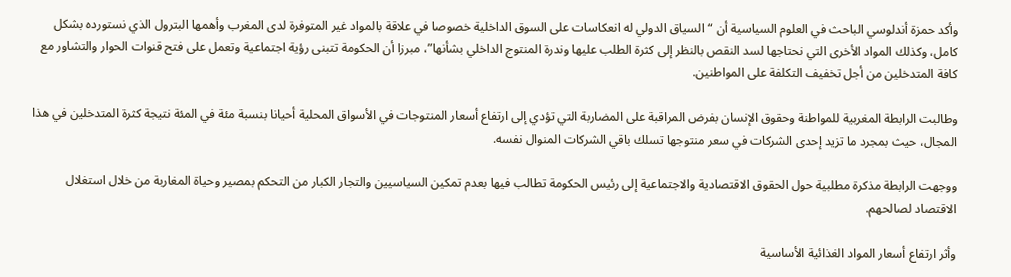وأكد حمزة أندلوسي الباحث في العلوم السياسية أن “السياق الدولي له انعكاسات على السوق الداخلية خصوصا في علاقة بالمواد غير المتوفرة لدى المغرب وأهمها البترول الذي نستورده بشكل كامل، وكذلك المواد الأخرى التي نحتاجها لسد النقص بالنظر إلى كثرة الطلب عليها وندرة المنتوج الداخلي بشأنها”، مبرزا أن الحكومة تتبنى رؤية اجتماعية وتعمل على فتح قنوات الحوار والتشاور مع كافة المتدخلين من أجل تخفيف التكلفة على المواطنين.

وطالبت الرابطة المغربية للمواطنة وحقوق الإنسان بفرض المراقبة على المضاربة التي تؤدي إلى ارتفاع أسعار المنتوجات في الأسواق المحلية أحيانا بنسبة مئة في المئة نتيجة كثرة المتدخلين في هذا المجال، حيث بمجرد ما تزيد إحدى الشركات في سعر منتوجها تسلك باقي الشركات المنوال نفسه.

ووجهت الرابطة مذكرة مطلبية حول الحقوق الاقتصادية والاجتماعية إلى رئيس الحكومة تطالب فيها بعدم تمكين السياسيين والتجار الكبار من التحكم بمصير وحياة المغاربة من خلال استغلال الاقتصاد لصالحهم.

وأثر ارتفاع أسعار المواد الغذائية الأساسية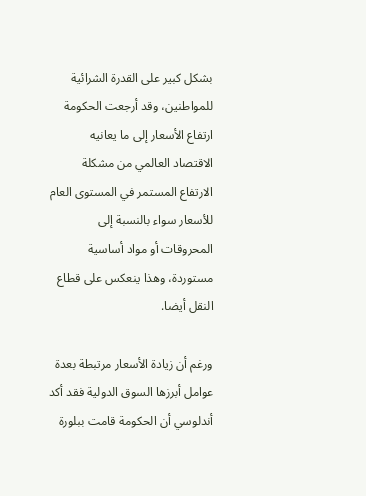بشكل كبير على القدرة الشرائية للمواطنين، وقد أرجعت الحكومة ارتفاع الأسعار إلى ما يعانيه الاقتصاد العالمي من مشكلة الارتفاع المستمر في المستوى العام للأسعار سواء بالنسبة إلى المحروقات أو مواد أساسية مستوردة، وهذا ينعكس على قطاع النقل أيضا.

ورغم أن زيادة الأسعار مرتبطة بعدة عوامل أبرزها السوق الدولية فقد أكد أندلوسي أن الحكومة قامت ببلورة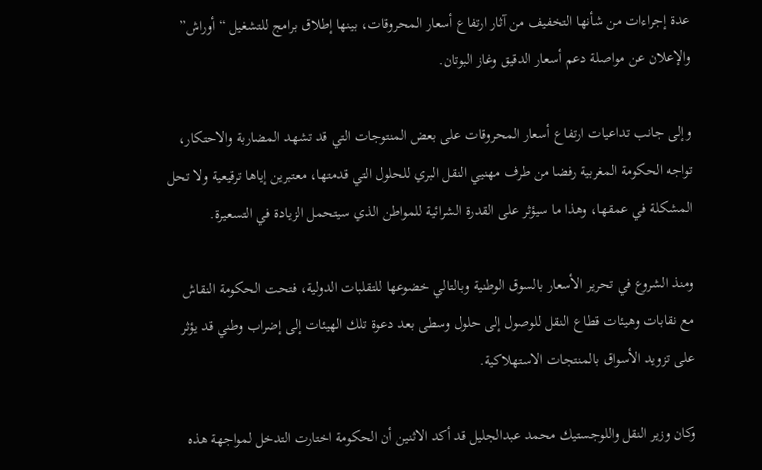عدة إجراءات من شأنها التخفيف من آثار ارتفاع أسعار المحروقات، بينها إطلاق برامج للتشغيل “أوراش” والإعلان عن مواصلة دعم أسعار الدقيق وغاز البوتان.

وإلى جانب تداعيات ارتفاع أسعار المحروقات على بعض المنتوجات التي قد تشهد المضاربة والاحتكار، تواجه الحكومة المغربية رفضا من طرف مهنيي النقل البري للحلول التي قدمتها، معتبرين إياها ترقيعية ولا تحل المشكلة في عمقها، وهذا ما سيؤثر على القدرة الشرائية للمواطن الذي سيتحمل الزيادة في التسعيرة.

ومنذ الشروع في تحرير الأسعار بالسوق الوطنية وبالتالي خضوعها للتقلبات الدولية، فتحت الحكومة النقاش مع نقابات وهيئات قطاع النقل للوصول إلى حلول وسطى بعد دعوة تلك الهيئات إلى إضراب وطني قد يؤثر على تزويد الأسواق بالمنتجات الاستهلاكية.

وكان وزير النقل واللوجستيك محمد عبدالجليل قد أكد الاثنين أن الحكومة اختارت التدخل لمواجهة هذه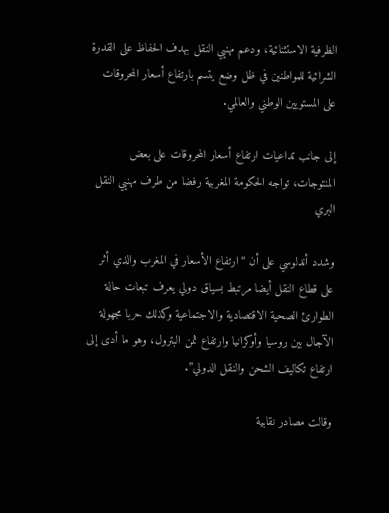الظرفية الاستثنائية، ودعم مهنيي النقل بهدف الحفاظ على القدرة الشرائية للمواطنين في ظل وضع يتسم بارتفاع أسعار المحروقات على المستويين الوطني والعالمي.

إلى جانب تداعيات ارتفاع أسعار المحروقات على بعض المنتوجات، تواجه الحكومة المغربية رفضا من طرف مهنيي النقل البري

وشدد أندلوسي على أن “ارتفاع الأسعار في المغرب والذي أثر على قطاع النقل أيضا مرتبط بسياق دولي يعرف تبعات حالة الطوارئ الصحية الاقتصادية والاجتماعية وكذلك حربا مجهولة الآجال بين روسيا وأوكرانيا وارتفاع ثمن البترول، وهو ما أدى إلى ارتفاع تكاليف الشحن والنقل الدولي”.

وقالت مصادر نقابية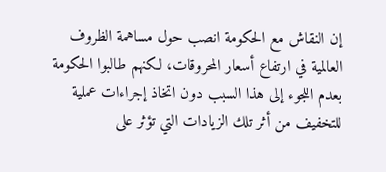إن النقاش مع الحكومة انصب حول مساهمة الظروف العالمية في ارتفاع أسعار المحروقات، لكنهم طالبوا الحكومة بعدم اللجوء إلى هذا السبب دون اتخاذ إجراءات عملية للتخفيف من أثر تلك الزيادات التي تؤثر على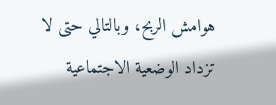هوامش الربح، وبالتالي حتى لا تزداد الوضعية الاجتماعية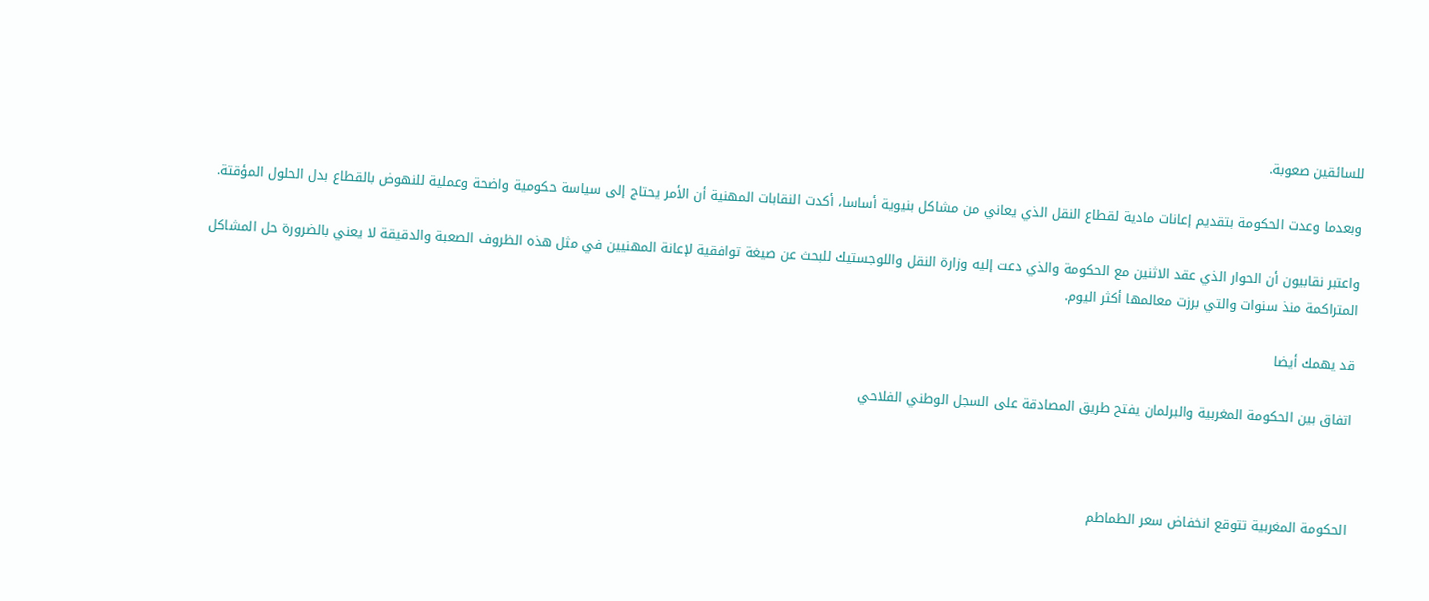للسائقين صعوبة.

وبعدما وعدت الحكومة بتقديم إعانات مادية لقطاع النقل الذي يعاني من مشاكل بنيوية أساسا، أكدت النقابات المهنية أن الأمر يحتاج إلى سياسة حكومية واضحة وعملية للنهوض بالقطاع بدل الحلول المؤقتة.

واعتبر نقابيون أن الحوار الذي عقد الاثنين مع الحكومة والذي دعت إليه وزارة النقل واللوجستيك للبحث عن صيغة توافقية لإعانة المهنيين في مثل هذه الظروف الصعبة والدقيقة لا يعني بالضرورة حل المشاكل المتراكمة منذ سنوات والتي برزت معالمها أكثر اليوم.

قد يهمك أيضا

اتفاق بين الحكومة المغربية والبرلمان يفتح طريق المصادقة على السجل الوطني الفلاحي



الحكومة المغربية تتوقع انخفاض سعر الطماطم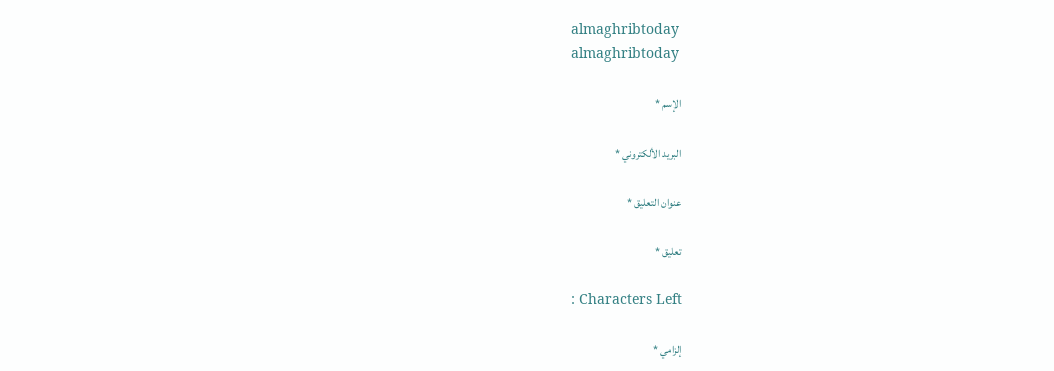almaghribtoday
almaghribtoday

الإسم *

البريد الألكتروني *

عنوان التعليق *

تعليق *

: Characters Left

إلزامي *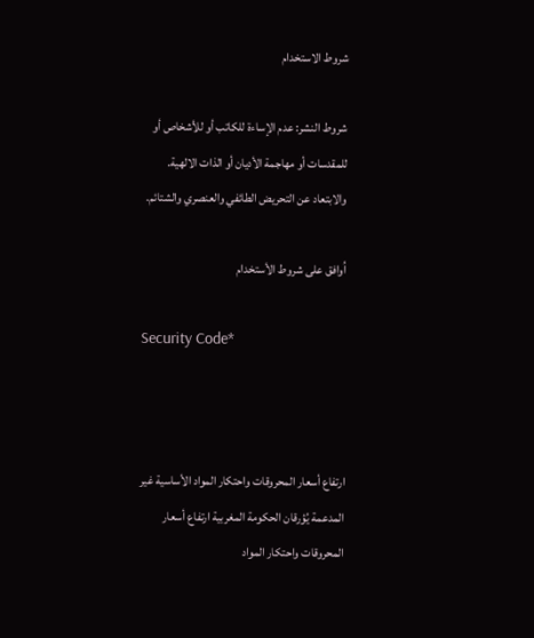شروط الاستخدام

شروط النشر: عدم الإساءة للكاتب أو للأشخاص أو للمقدسات أو مهاجمة الأديان أو الذات الالهية. والابتعاد عن التحريض الطائفي والعنصري والشتائم.

اُوافق على شروط الأستخدام

Security Code*



ارتفاع أسعار المحروقات واحتكار المواد الأساسية غير المدعمة يُؤرقان الحكومة المغربية ارتفاع أسعار المحروقات واحتكار المواد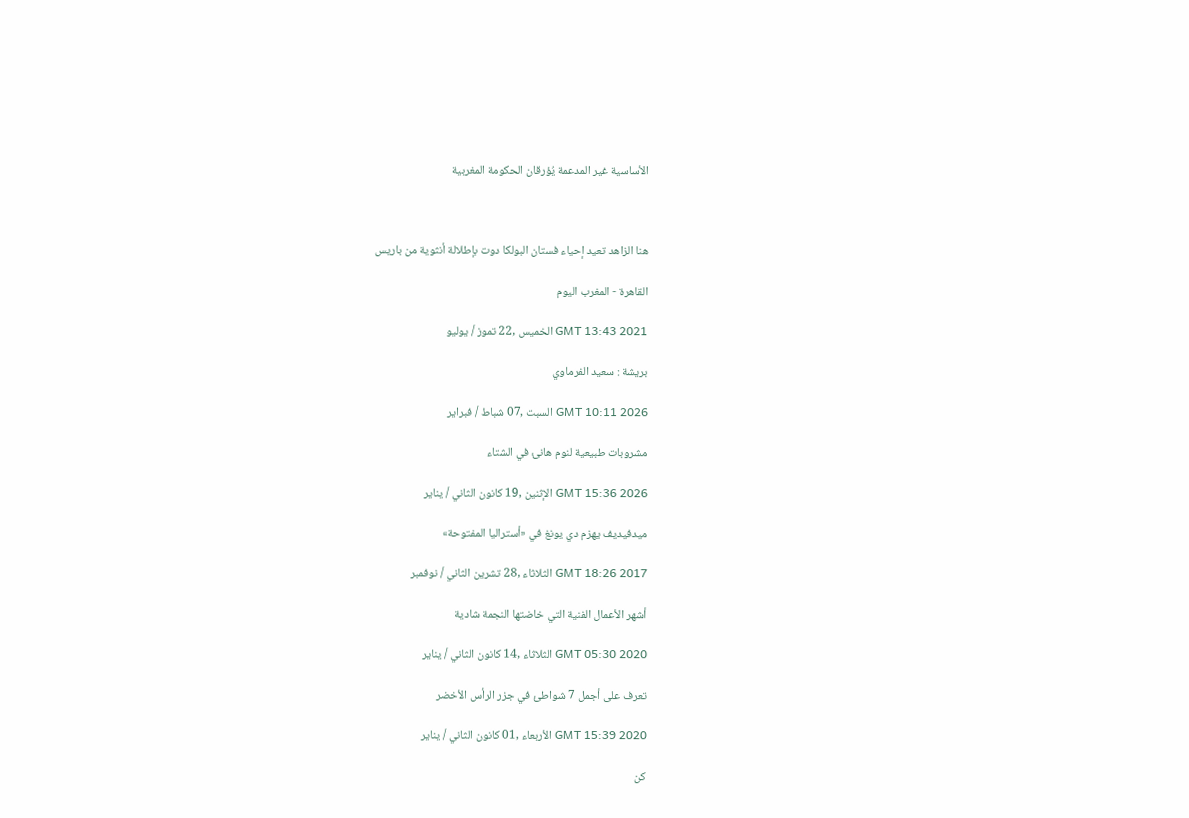الأساسية غير المدعمة يُؤرقان الحكومة المغربية



هنا الزاهد تعيد إحياء فستان البولكا دوت بإطلالة أنثوية من باريس

القاهرة - المغرب اليوم

GMT 13:43 2021 الخميس ,22 تموز / يوليو

بريشة : سعيد الفرماوي

GMT 10:11 2026 السبت ,07 شباط / فبراير

مشروبات طبيعية لنوم هانئ في الشتاء

GMT 15:36 2026 الإثنين ,19 كانون الثاني / يناير

ميدفيديف يهزم دي يونغ في «أستراليا المفتوحة»

GMT 18:26 2017 الثلاثاء ,28 تشرين الثاني / نوفمبر

أشهر الأعمال الفنية التي خاضتها النجمة شادية

GMT 05:30 2020 الثلاثاء ,14 كانون الثاني / يناير

تعرف على أجمل 7 شواطئ في جزر الرأس الأخضر

GMT 15:39 2020 الأربعاء ,01 كانون الثاني / يناير

كن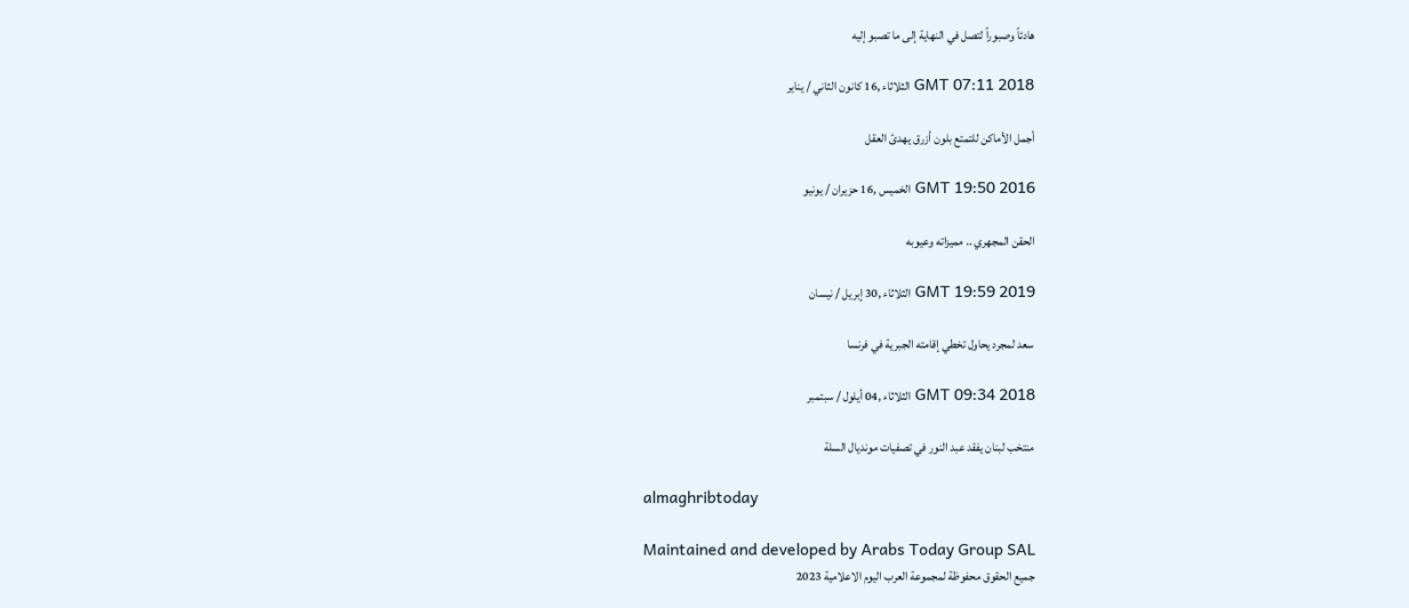هادئاً وصبوراً لتصل في النهاية إلى ما تصبو إليه

GMT 07:11 2018 الثلاثاء ,16 كانون الثاني / يناير

أجمل الأماكن للتمتع بلون أزرق يهدئ العقل

GMT 19:50 2016 الخميس ,16 حزيران / يونيو

الحقن المجهري .. مميزاته وعيوبه

GMT 19:59 2019 الثلاثاء ,30 إبريل / نيسان

سعد لمجرد يحاول تخطي إقامته الجبرية في فرنسا

GMT 09:34 2018 الثلاثاء ,04 أيلول / سبتمبر

منتخب لبنان يفقد عبد النور في تصفيات مونديال السلة

almaghribtoday

Maintained and developed by Arabs Today Group SAL
جميع الحقوق محفوظة لمجموعة العرب اليوم الاعلامية 2023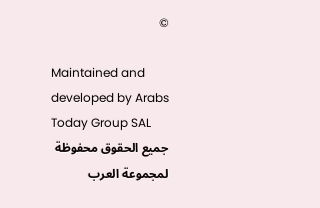©

Maintained and developed by Arabs Today Group SAL
جميع الحقوق محفوظة لمجموعة العرب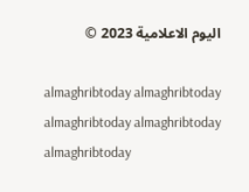اليوم الاعلامية 2023 ©

almaghribtoday almaghribtoday almaghribtoday almaghribtoday
almaghribtoday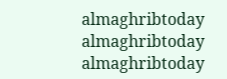almaghribtoday almaghribtoday
almaghribtoday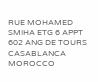RUE MOHAMED SMIHA ETG 6 APPT 602 ANG DE TOURS CASABLANCA MOROCCO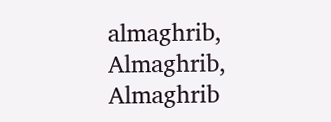almaghrib, Almaghrib, Almaghrib